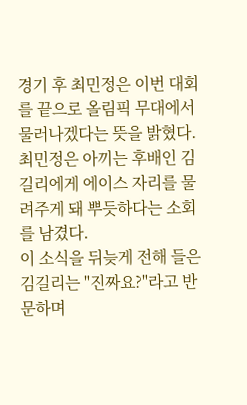경기 후 최민정은 이번 대회를 끝으로 올림픽 무대에서 물러나겠다는 뜻을 밝혔다. 최민정은 아끼는 후배인 김길리에게 에이스 자리를 물려주게 돼 뿌듯하다는 소회를 남겼다.
이 소식을 뒤늦게 전해 들은 김길리는 "진짜요?"라고 반문하며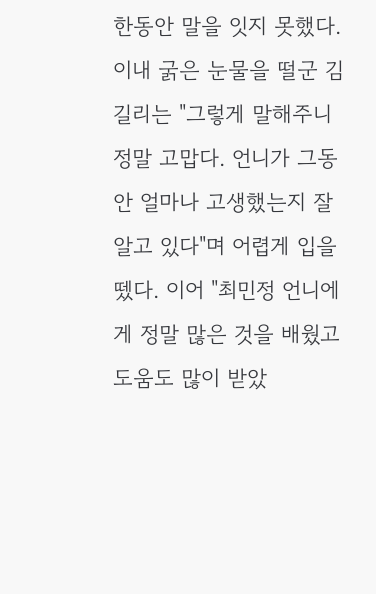한동안 말을 잇지 못했다. 이내 굵은 눈물을 떨군 김길리는 "그렇게 말해주니 정말 고맙다. 언니가 그동안 얼마나 고생했는지 잘 알고 있다"며 어렵게 입을 뗐다. 이어 "최민정 언니에게 정말 많은 것을 배웠고 도움도 많이 받았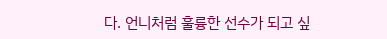다. 언니처럼 훌륭한 선수가 되고 싶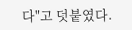다"고 덧붙였다.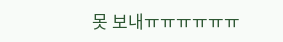못 보내ㅠㅠㅠㅠㅠㅠ